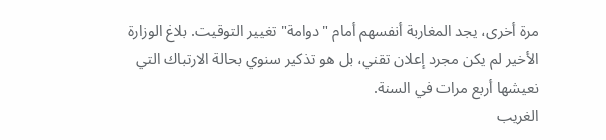مرة أخرى، يجد المغاربة أنفسهم أمام "دوامة" تغيير التوقيت. بلاغ الوزارة الأخير لم يكن مجرد إعلان تقني، بل هو تذكير سنوي بحالة الارتباك التي نعيشها أربع مرات في السنة.
الغريب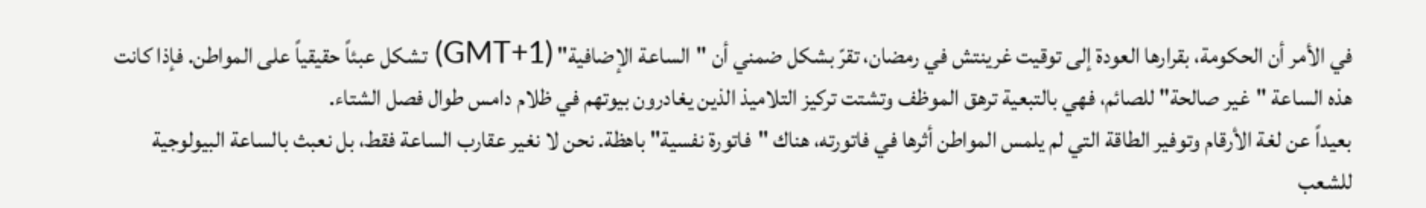في الأمر أن الحكومة، بقرارها العودة إلى توقيت غرينتش في رمضان، تقرّ بشكل ضمني أن "الساعة الإضافية" (GMT+1) تشكل عبئاً حقيقياً على المواطن. فإذا كانت هذه الساعة "غير صالحة" للصائم، فهي بالتبعية ترهق الموظف وتشتت تركيز التلاميذ الذين يغادرون بيوتهم في ظلام دامس طوال فصل الشتاء.
بعيداً عن لغة الأرقام وتوفير الطاقة التي لم يلمس المواطن أثرها في فاتورته، هناك "فاتورة نفسية" باهظة. نحن لا نغير عقارب الساعة فقط، بل نعبث بالساعة البيولوجية للشعب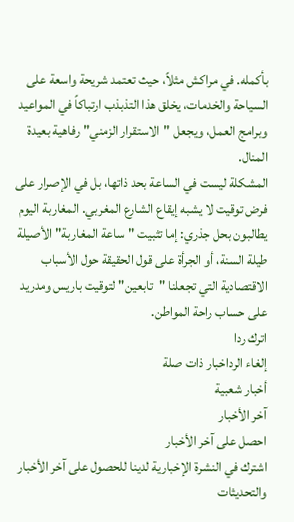بأكمله. في مراكش مثلاً، حيث تعتمد شريحة واسعة على السياحة والخدمات، يخلق هذا التذبذب ارتباكاً في المواعيد وبرامج العمل، ويجعل "الاستقرار الزمني" رفاهية بعيدة المنال.
المشكلة ليست في الساعة بحد ذاتها، بل في الإصرار على فرض توقيت لا يشبه إيقاع الشارع المغربي. المغاربة اليوم يطالبون بحل جذري: إما تثبيت "ساعة المغاربة" الأصيلة طيلة السنة، أو الجرأة على قول الحقيقة حول الأسباب الاقتصادية التي تجعلنا "تابعين" لتوقيت باريس ومدريد على حساب راحة المواطن.
اترك ردا
إلغاء الرداخبار ذات صلة
أخبار شعبية
آخر الأخبار
احصل على آخر الأخبار
اشترك في النشرة الإخبارية لدينا للحصول على آخر الأخبار والتحديثات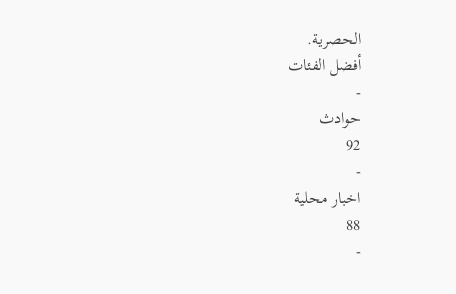الحصرية.
أفضل الفئات
-
حوادث
92
-
اخبار محلية
88
-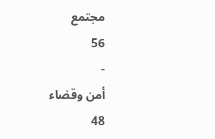مجتمع
56
-
أمن وقضاء
48